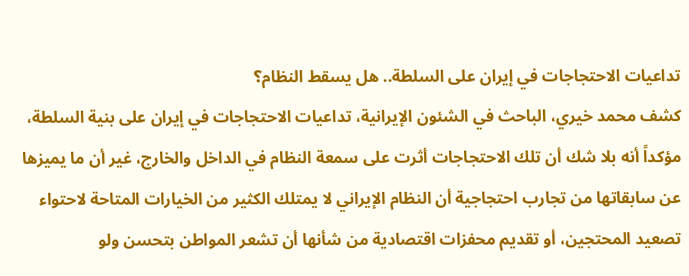تداعيات الاحتجاجات في إيران على السلطة.. هل يسقط النظام؟
كشف محمد خيري، الباحث في الشئون الإيرانية، تداعيات الاحتجاجات في إيران على بنية السلطة، مؤكداً أنه بلا شك أن تلك الاحتجاجات أثرت على سمعة النظام في الداخل والخارج، غير أن ما يميزها عن سابقاتها من تجارب احتجاجية أن النظام الإيراني لا يمتلك الكثير من الخيارات المتاحة لاحتواء تصعيد المحتجين، أو تقديم محفزات اقتصادية من شأنها أن تشعر المواطن بتحسن ولو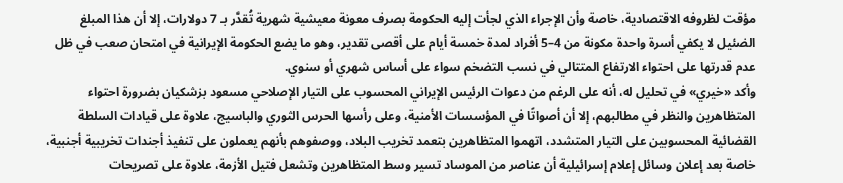مؤقت لظروفه الاقتصادية، خاصة وأن الإجراء الذي لجأت إليه الحكومة بصرف معونة معيشية شهرية تُقدَّر بـ 7 دولارات، إلا أن هذا المبلغ الضئيل لا يكفي أسرة واحدة مكونة من 4–5 أفراد لمدة خمسة أيام على أقصى تقدير، وهو ما يضع الحكومة الإيرانية في امتحان صعب في ظل عدم قدرتها على احتواء الارتفاع المتتالي في نسب التضخم سواء على أساس شهري أو سنوي.
وأكد «خيري» في تحليل له، أنه على الرغم من دعوات الرئيس الإيراني المحسوب على التيار الإصلاحي مسعود بزشكيان بضرورة احتواء المتظاهرين والنظر في مطالبهم، إلا أن أصواتًا في المؤسسات الأمنية، وعلى رأسها الحرس الثوري والباسيج، علاوة على قيادات السلطة القضائية المحسوبين على التيار المتشدد، اتهموا المتظاهرين بتعمد تخريب البلاد، ووصفوهم بأنهم يعملون على تنفيذ أجندات تخريبية أجنبية، خاصة بعد إعلان وسائل إعلام إسرائيلية أن عناصر من الموساد تسير وسط المتظاهرين وتشعل فتيل الأزمة، علاوة على تصريحات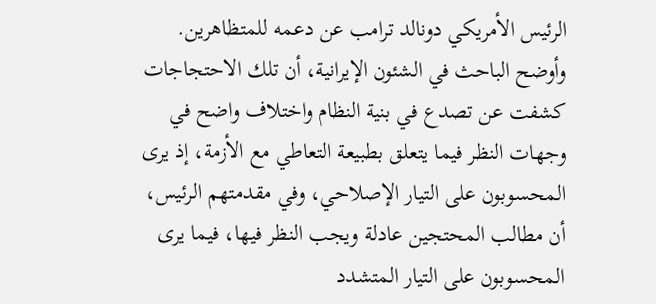الرئيس الأمريكي دونالد ترامب عن دعمه للمتظاهرين.
وأوضح الباحث في الشئون الإيرانية، أن تلك الاحتجاجات كشفت عن تصدع في بنية النظام واختلاف واضح في وجهات النظر فيما يتعلق بطبيعة التعاطي مع الأزمة، إذ يرى المحسوبون على التيار الإصلاحي، وفي مقدمتهم الرئيس، أن مطالب المحتجين عادلة ويجب النظر فيها، فيما يرى المحسوبون على التيار المتشدد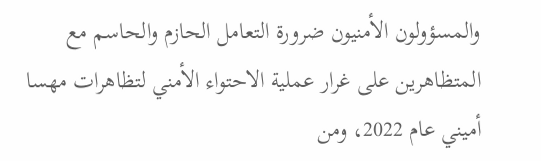والمسؤولون الأمنيون ضرورة التعامل الحازم والحاسم مع المتظاهرين على غرار عملية الاحتواء الأمني لتظاهرات مهسا أميني عام 2022، ومن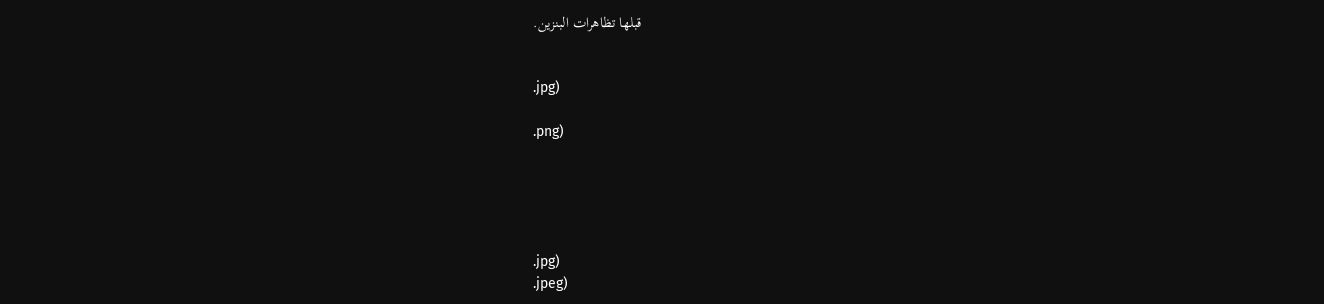قبلها تظاهرات البنزين.


.jpg)

.png)





.jpg)
.jpeg)